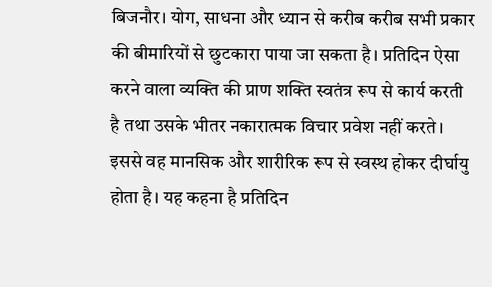बिजनौर। योग, साधना और ध्यान से करीब करीब सभी प्रकार की बीमारियों से छुटकारा पाया जा सकता है। प्रतिदिन ऐसा करने वाला व्यक्ति की प्राण शक्ति स्वतंत्र रूप से कार्य करती है तथा उसके भीतर नकारात्मक विचार प्रवेश नहीं करते। इससे वह मानसिक और शारीरिक रूप से स्वस्थ होकर दीर्घायु होता है। यह कहना है प्रतिदिन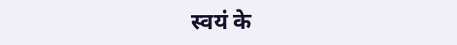स्वयं के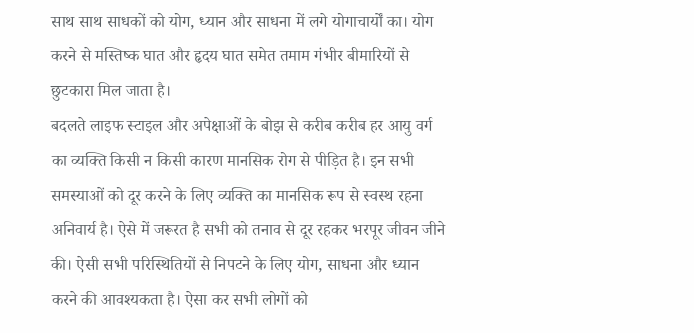साथ साथ साधकों को योग, ध्यान और साधना में लगे योगाचार्यों का। योग करने से मस्तिष्क घात और हृदय घात समेत तमाम गंभीर बीमारियों से छुटकारा मिल जाता है।
बदलते लाइफ स्टाइल और अपेक्षाओं के बोझ से करीब करीब हर आयु वर्ग का व्यक्ति किसी न किसी कारण मानसिक रोग से पीड़ित है। इन सभी समस्याओं को दूर करने के लिए व्यक्ति का मानसिक रूप से स्वस्थ रहना अनिवार्य है। ऐसे में जरूरत है सभी को तनाव से दूर रहकर भरपूर जीवन जीने की। ऐसी सभी परिस्थितियों से निपटने के लिए योग, साधना और ध्यान करने की आवश्यकता है। ऐसा कर सभी लोगों को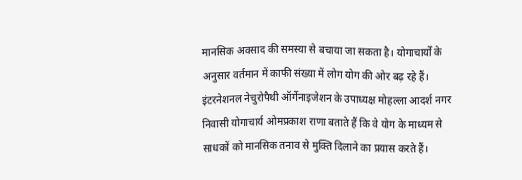मानसिक अवसाद की समस्या से बचाया जा सकता है। योगाचार्यों के अनुसार वर्तमान में काफी संख्या में लोग योग की ओर बढ़ रहे हैं।
इंटरनेशनल नेचुरोपैथी ऑर्गेनाइजेशन के उपाध्यक्ष मोहल्ला आदर्श नगर निवासी योगाचार्य ओमप्रकाश राणा बताते हैं कि वे योग के माध्यम से साधकों को मानसिक तनाव से मुक्ति दिलाने का प्रयास करते हैं।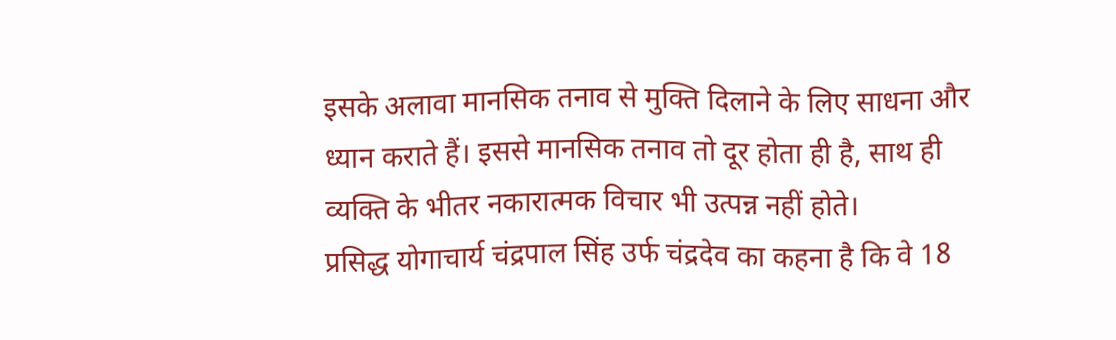इसके अलावा मानसिक तनाव से मुक्ति दिलाने के लिए साधना और ध्यान कराते हैं। इससे मानसिक तनाव तो दूर होता ही है, साथ ही व्यक्ति के भीतर नकारात्मक विचार भी उत्पन्न नहीं होते।
प्रसिद्ध योगाचार्य चंद्रपाल सिंह उर्फ चंद्रदेव का कहना है कि वे 18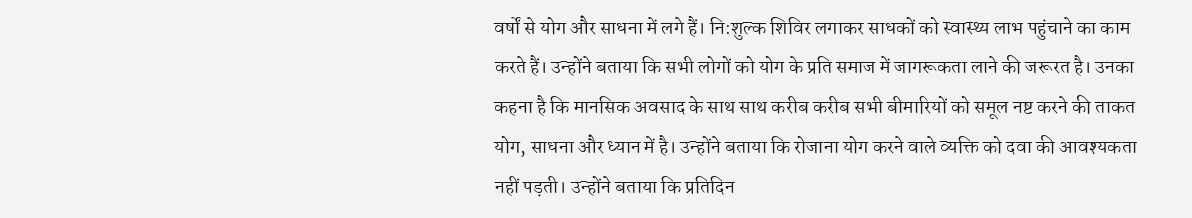वर्षों से योग और साधना में लगे हैं। नि:शुल्क शिविर लगाकर साधकों को स्वास्थ्य लाभ पहुंचाने का काम करते हैं। उन्होंने बताया कि सभी लोगों को योग के प्रति समाज में जागरूकता लाने की जरूरत है। उनका कहना है कि मानसिक अवसाद के साथ साथ करीब करीब सभी बीमारियों को समूल नष्ट करने की ताकत योग, साधना और ध्यान में है। उन्होंने बताया कि रोजाना योग करने वाले व्यक्ति को दवा की आवश्यकता नहीं पड़ती। उन्होंने बताया कि प्रतिदिन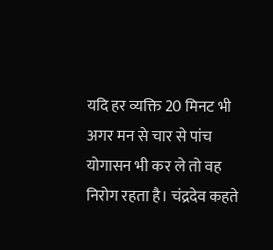यदि हर व्यक्ति 20 मिनट भी अगर मन से चार से पांच योगासन भी कर ले तो वह निरोग रहता है। चंद्रदेव कहते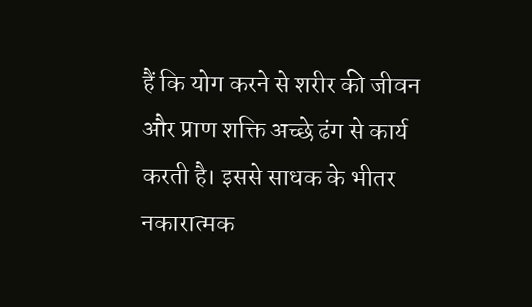हैं कि योग करने से शरीर की जीवन और प्राण शक्ति अच्छे ढंग से कार्य करती है। इससे साधक के भीतर नकारात्मक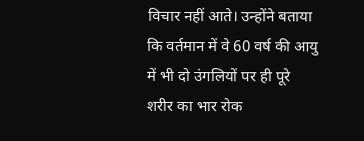विचार नहीं आते। उन्होंने बताया कि वर्तमान में वे 60 वर्ष की आयु में भी दो उंगलियों पर ही पूरे शरीर का भार रोक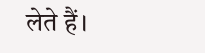लेते हैं।